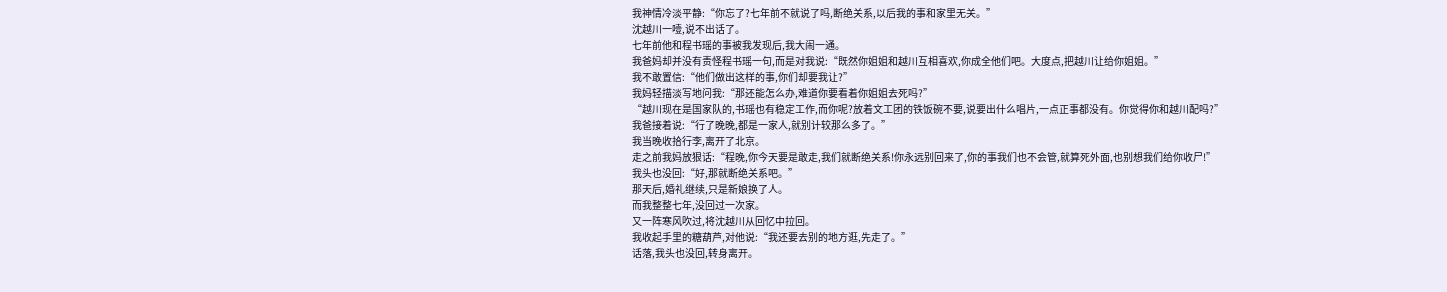我神情冷淡平静:“你忘了?七年前不就说了吗,断绝关系,以后我的事和家里无关。”
沈越川一噎,说不出话了。
七年前他和程书瑶的事被我发现后,我大闹一通。
我爸妈却并没有责怪程书瑶一句,而是对我说:“既然你姐姐和越川互相喜欢,你成全他们吧。大度点,把越川让给你姐姐。”
我不敢置信:“他们做出这样的事,你们却要我让?”
我妈轻描淡写地问我:“那还能怎么办,难道你要看着你姐姐去死吗?”
“越川现在是国家队的,书瑶也有稳定工作,而你呢?放着文工团的铁饭碗不要,说要出什么唱片,一点正事都没有。你觉得你和越川配吗?”
我爸接着说:“行了晚晚,都是一家人,就别计较那么多了。”
我当晚收拾行李,离开了北京。
走之前我妈放狠话:“程晚,你今天要是敢走,我们就断绝关系!你永远别回来了,你的事我们也不会管,就算死外面,也别想我们给你收尸!”
我头也没回:“好,那就断绝关系吧。”
那天后,婚礼继续,只是新娘换了人。
而我整整七年,没回过一次家。
又一阵寒风吹过,将沈越川从回忆中拉回。
我收起手里的糖葫芦,对他说:“我还要去别的地方逛,先走了。”
话落,我头也没回,转身离开。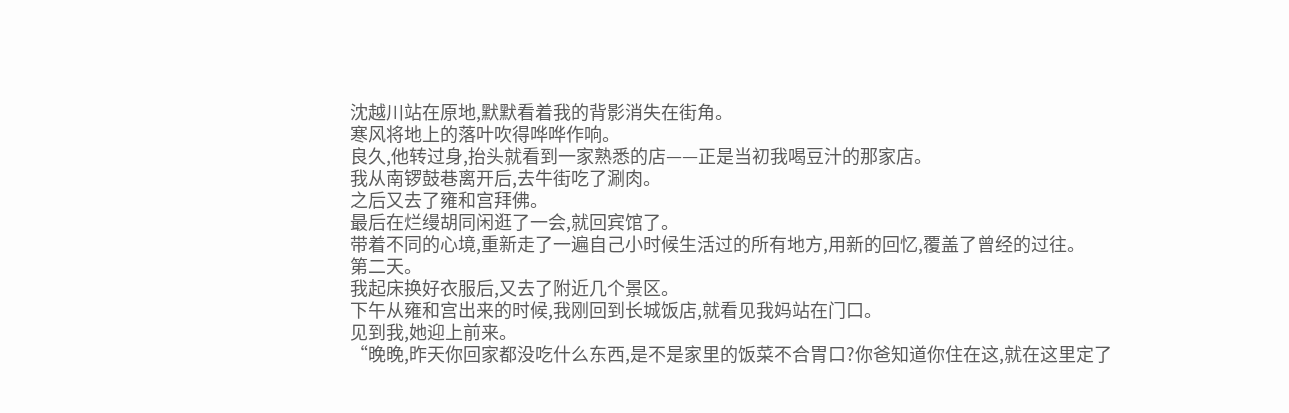沈越川站在原地,默默看着我的背影消失在街角。
寒风将地上的落叶吹得哗哗作响。
良久,他转过身,抬头就看到一家熟悉的店——正是当初我喝豆汁的那家店。
我从南锣鼓巷离开后,去牛街吃了涮肉。
之后又去了雍和宫拜佛。
最后在烂缦胡同闲逛了一会,就回宾馆了。
带着不同的心境,重新走了一遍自己小时候生活过的所有地方,用新的回忆,覆盖了曾经的过往。
第二天。
我起床换好衣服后,又去了附近几个景区。
下午从雍和宫出来的时候,我刚回到长城饭店,就看见我妈站在门口。
见到我,她迎上前来。
“晚晚,昨天你回家都没吃什么东西,是不是家里的饭菜不合胃口?你爸知道你住在这,就在这里定了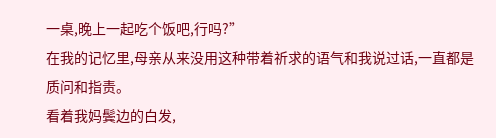一桌,晚上一起吃个饭吧,行吗?”
在我的记忆里,母亲从来没用这种带着祈求的语气和我说过话,一直都是质问和指责。
看着我妈鬓边的白发,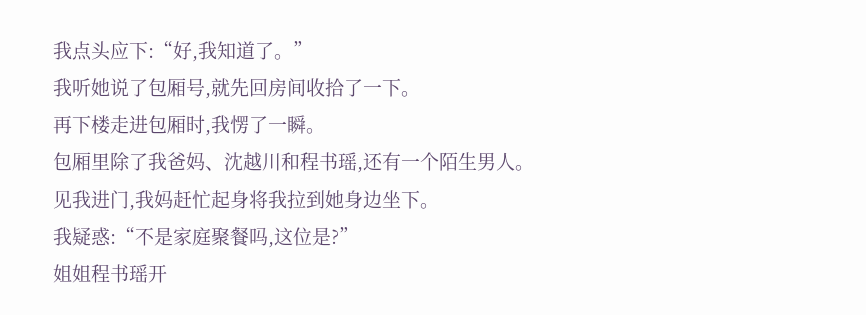我点头应下:“好,我知道了。”
我听她说了包厢号,就先回房间收拾了一下。
再下楼走进包厢时,我愣了一瞬。
包厢里除了我爸妈、沈越川和程书瑶,还有一个陌生男人。
见我进门,我妈赶忙起身将我拉到她身边坐下。
我疑惑:“不是家庭聚餐吗,这位是?”
姐姐程书瑶开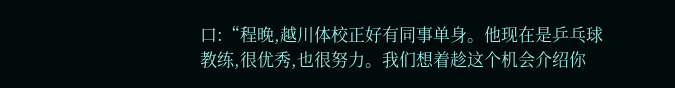口:“程晚,越川体校正好有同事单身。他现在是乒乓球教练,很优秀,也很努力。我们想着趁这个机会介绍你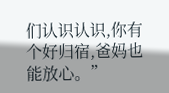们认识认识,你有个好归宿,爸妈也能放心。”